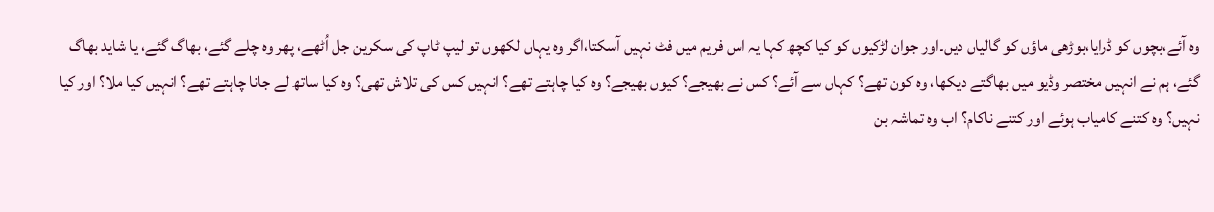وہ آئے،بچوں کو ڈرایا،بوڑھی ماؤں کو گالیاں دیں۔اور جوان لڑکیوں کو کیا کچھ کہا یہ اس فریم میں فٹ نہیں آسکتا،اگر وہ یہاں لکھوں تو لیپ ٹاپ کی سکرین جل اُٹھے، پھر وہ چلے گئے، بھاگ گئے، یا شاید بھاگ گئے، ہم نے انہیں مختصر وڈیو میں بھاگتے دیکھا، وہ کون تھے؟ کہاں سے آئے؟ کس نے بھیجے؟ کیوں بھیجے؟ وہ کیا چاہتے تھے؟ انہیں کس کی تلاش تھی؟ وہ کیا ساتھ لے جانا چاہتے تھے؟ انہیں کیا ملا؟ اور کیا نہیں؟ وہ کتنے کامیاب ہوئے اور کتنے ناکام؟ اب وہ تماشہ بن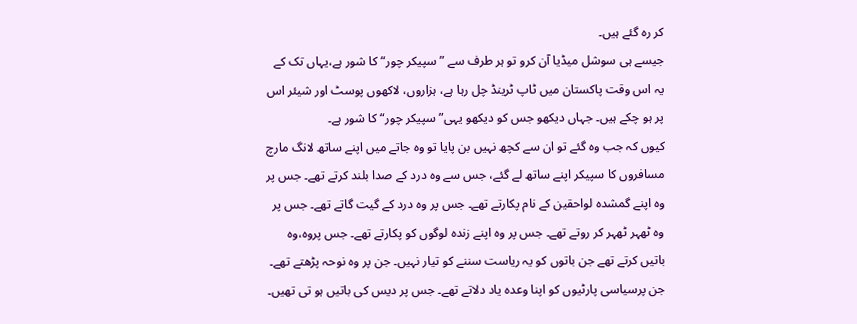کر رہ گئے ہیں۔
جیسے ہی سوشل میڈیا آن کرو تو ہر طرف سے ”سپیکر چور“ کا شور ہے،یہاں تک کے یہ اس وقت پاکستان میں ٹاپ ٹرینڈ چل رہا ہے، ہزاروں، لاکھوں پوسٹ اور شیئر اس پر ہو چکے ہیں۔ جہاں دیکھو جس کو دیکھو یہی”سپیکر چور“ کا شور ہے۔
کیوں کہ جب وہ گئے تو ان سے کچھ نہیں بن پایا تو وہ جاتے میں اپنے ساتھ لانگ مارچ مسافروں کا سپیکر اپنے ساتھ لے گئے، جس سے وہ درد کے صدا بلند کرتے تھے۔ جس پر وہ اپنے گمشدہ لواحقین کے نام پکارتے تھے۔ جس پر وہ درد کے گیت گاتے تھے۔ جس پر وہ ٹھہر ٹھہر کر روتے تھے۔ جس پر وہ اپنے زندہ لوگوں کو پکارتے تھے۔ جس پروہ،وہ باتیں کرتے تھے جن باتوں کو یہ ریاست سننے کو تیار نہیں۔ جن پر وہ نوحہ پڑھتے تھے۔ جن پرسیاسی پارٹیوں کو اپنا وعدہ یاد دلاتے تھے۔ جس پر دیس کی باتیں ہو تی تھیں۔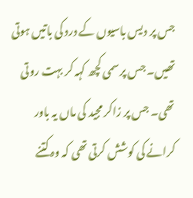جس پر دیس باسیوں کے درد کی باتیں ہوتی تھیں۔ جس پر سمی کچھ کہہ کر بہت روتی تھی۔ جس پر زاکر مجید کی ماں یہ باور کرانے کی کوشش کرتی تھی کہ وہ کتنے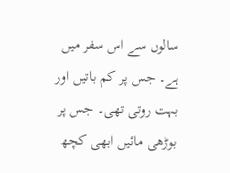سالوں سے اس سفر میں ہے۔ جس پر کم باتیں اور بہت روتی تھی۔ جس پر بوڑھی مائیں ابھی کچھ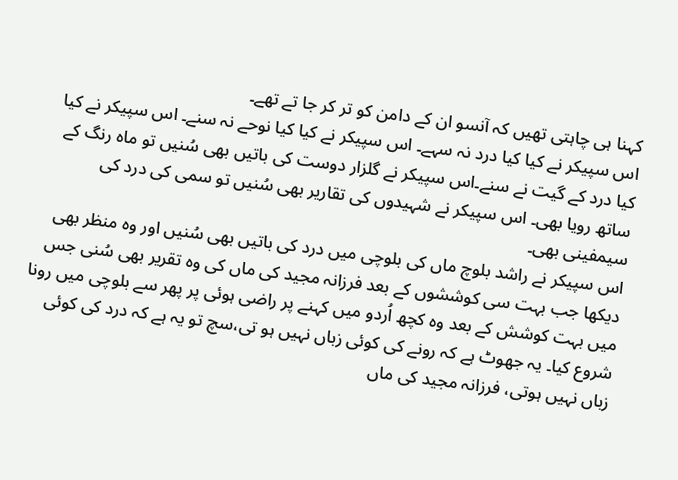کہنا ہی چاہتی تھیں کہ آنسو ان کے دامن کو تر کر جا تے تھے۔
اس سپیکر نے کیا کیا درد نہ سہے۔ اس سپیکر نے کیا کیا نوحے نہ سنے۔ اس سپیکر نے کیا کیا درد کے گیت نے سنے۔اس سپیکر نے گلزار دوست کی باتیں بھی سُنیں تو ماہ رنگ کے ساتھ رویا بھی۔ اس سپیکر نے شہیدوں کی تقاریر بھی سُنیں تو سمی کی درد کی سیمفینی بھی۔
اس سپیکر نے راشد بلوچ ماں کی بلوچی میں درد کی باتیں بھی سُنیں اور وہ منظر بھی دیکھا جب بہت سی کوششوں کے بعد فرزانہ مجید کی ماں کی وہ تقریر بھی سُنی جس میں بہت کوشش کے بعد وہ کچھ اُردو میں کہنے پر راضی ہوئی پر پھر سے بلوچی میں رونا شروع کیا۔ یہ جھوٹ ہے کہ رونے کی کوئی زباں نہیں ہو تی،سچ تو یہ ہے کہ درد کی کوئی زباں نہیں ہوتی، فرزانہ مجید کی ماں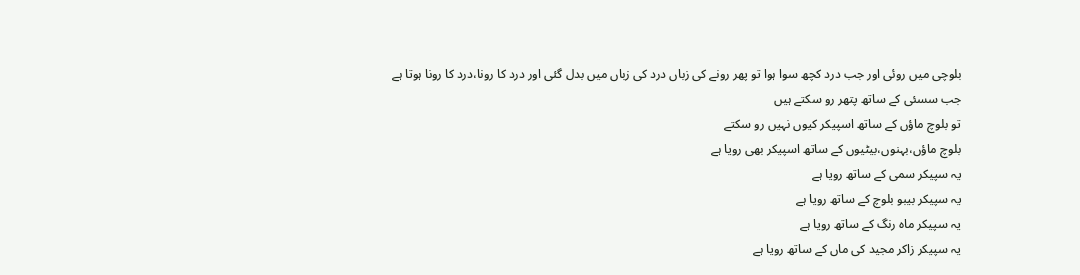بلوچی میں روئی اور جب درد کچھ سوا ہوا تو پھر رونے کی زباں درد کی زباں میں بدل گئی اور درد کا رونا،درد کا رونا ہوتا ہے
جب سسئی کے ساتھ پتھر رو سکتے ہیں
تو بلوچ ماؤں کے ساتھ اسپیکر کیوں نہیں رو سکتے
بلوچ ماؤں،بہنوں،بیٹیوں کے ساتھ اسپیکر بھی رویا ہے
یہ سپیکر سمی کے ساتھ رویا ہے
یہ سپیکر بیبو بلوچ کے ساتھ رویا ہے
یہ سپیکر ماہ رنگ کے ساتھ رویا ہے
یہ سپیکر زاکر مجید کی ماں کے ساتھ رویا ہے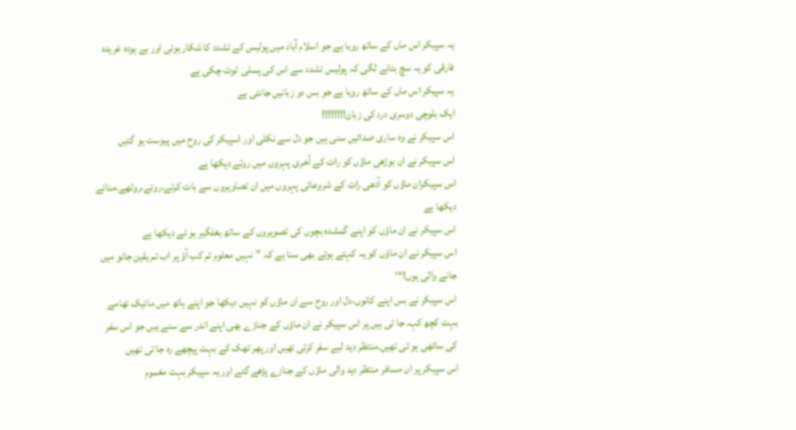یہ سپیکر اس ماں کے ساتھ رویا ہے جو اسلام آباد میں پولیس کے تشدد کا شکار ہوئی اور بے ہودہ غریدہ فارقی کو یہ سچ بتانے لگی کہ پولیس تشدد سے اس کی پسلی ٹوٹ چکی ہے
یہ سپیکر اس ماں کے ساتھ رویا ہے جو بس دو زبانیں جانتی ہے
ایک بلوچی دوسری درد کی زبان!!!!!!!!
اس سپیکر نے وہ ساری صدائیں سنی ہیں جو دل سے نکلی اور اسپیکر کی روح میں پیوست ہو گئیں
اس سپیکر نے ان بوڑھی ماؤں کو رات کے آخری پہروں میں روتے دیکھا ہے
اس سپیکران ماؤں کو آدھی رات کے شروعاتی پہروں میں ان تصاویروں سے بات کرتے،روتے،روٹھے،مناتے دیکھا ہے
اس سپیکر نے ان ماؤں کو اپنے گمشدہ بچوں کی تصویروں کے ساتھ بغلگیر ہو تے دیکھا ہے
اس سپیکر نے ان ماؤں کو یہ کہتے ہوئے بھی سنا ہے کہ ”نہیں معلوم تم کب آؤ پر اب تم یقین جانو میں جانے والی ہوں!“‘
اس سپیکر نے بس اپنے کانوں،دل اور روح سے ان ماؤں کو نہیں دیکھا جو اپنے ہاتھ میں مائیک تھامے بہت کچھ کہہ جا تی ہیں پر اس سپیکر نے ان ماؤں کے جنازے بھی اپنے اندر سے سنے ہیں جو اس سفر کی ساتھی ہو تی تھیں۔منتظر دید لیے سفر کرتی تھیں اور پھر تھک کے بہت پیچھے رہ جا تی تھیں
اس سپیکر پر ان مسافر منتظر دید والی ماؤں کے جنازے پڑھے گئے اور یہ سپیکر بہت مغموم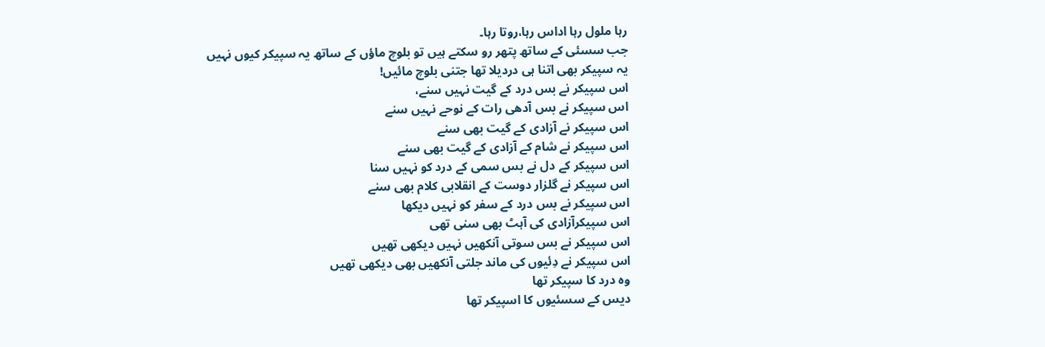رہا ملول رہا اداس رہا،روتا رہا۔
جب سسئی کے ساتھ پتھر رو سکتے ہیں تو بلوچ ماؤں کے ساتھ یہ سپیکر کیوں نہیں
یہ سپیکر بھی اتنا ہی دردیلا تھا جتنی بلوچ مائیں!
اس سپیکر نے بس درد کے گیت نہیں سنے،
اس سپیکر نے بس آدھی رات کے نوحے نہیں سنے
اس سپیکر نے آزادی کے گیت بھی سنے
اس سپیکر نے شام کے آزادی کے گیت بھی سنے
اس سپیکر کے دل نے بس سمی کے درد کو نہیں سنا
اس سپیکر نے گلزار دوست کے انقلابی کلام بھی سنے
اس سپیکر نے بس درد کے سفر کو نہیں دیکھا
اس سپیکرآزادی کی آہٹ بھی سنی تھی
اس سپیکر نے بس سوتی آنکھیں نہیں دیکھی تھیں
اس سپیکر نے دِئیوں کی ماند جلتی آنکھیں بھی دیکھی تھیں
وہ درد کا سپیکر تھا
دیس کے سسئیوں کا اسپیکر تھا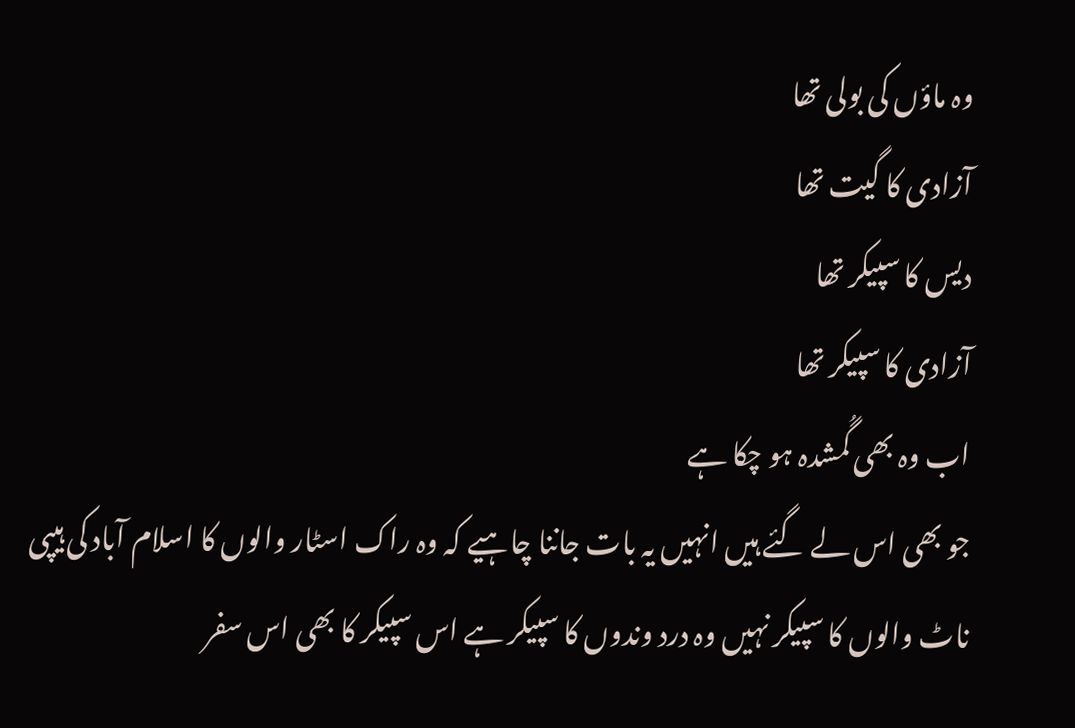وہ ماؤں کی بولی تھا
آزادی کا گیت تھا
دیس کا سپیکر تھا
آزادی کا سپیکر تھا
اب وہ بھی گُمشدہ ہو چکا ہے
جو بھی اس لے گئے ہیں انہیں یہ بات جاننا چاہیے کہ وہ راک اسٹار والوں کا اسلام آباد کی ہیپی ناٹ والوں کا سپیکر نہیں وہ درد وندوں کا سپیکر ہے اس سپیکر کا بھی اس سفر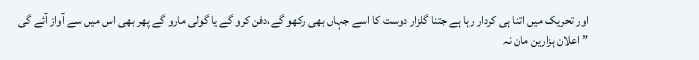اور تحریک میں اتنا ہی کردار رہا ہے جتنا گلزار دوست کا اسے جہاں بھی رکھو گے،دفن کرو گے یا گولی مارو گے پھر بھی اس میں سے آواز آئے گی
”اعلان ہزارین مان نہ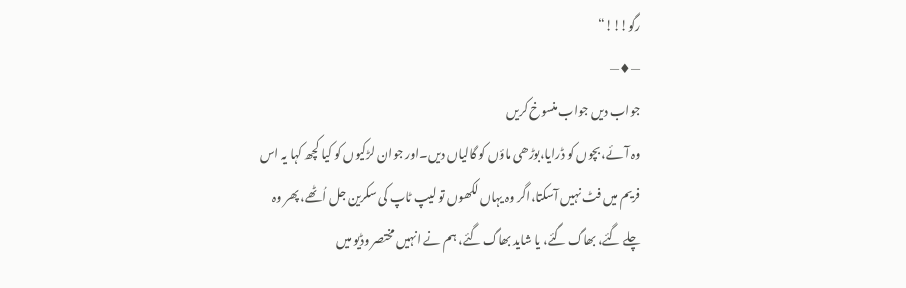رگو!!!“
—♦—
جواب دیں جواب منسوخ کریں
وہ آئے،بچوں کو ڈرایا،بوڑھی ماؤں کو گالیاں دیں۔اور جوان لڑکیوں کو کیا کچھ کہا یہ اس فریم میں فٹ نہیں آسکتا،اگر وہ یہاں لکھوں تو لیپ ٹاپ کی سکرین جل اُٹھے، پھر وہ چلے گئے، بھاگ گئے، یا شاید بھاگ گئے، ہم نے انہیں مختصر وڈیو میں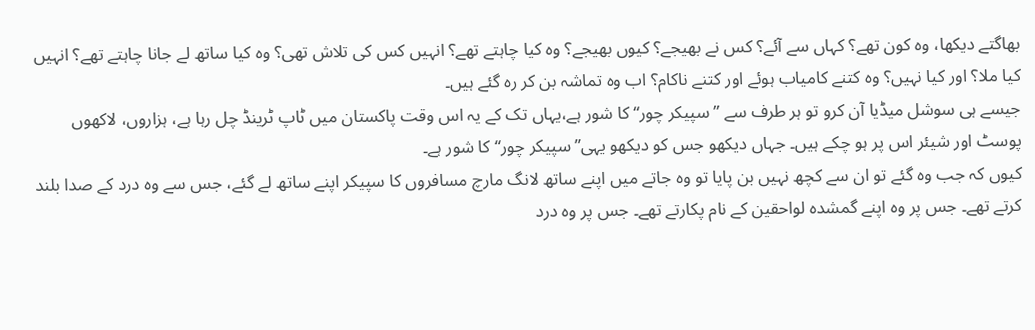بھاگتے دیکھا، وہ کون تھے؟ کہاں سے آئے؟ کس نے بھیجے؟ کیوں بھیجے؟ وہ کیا چاہتے تھے؟ انہیں کس کی تلاش تھی؟ وہ کیا ساتھ لے جانا چاہتے تھے؟ انہیں کیا ملا؟ اور کیا نہیں؟ وہ کتنے کامیاب ہوئے اور کتنے ناکام؟ اب وہ تماشہ بن کر رہ گئے ہیں۔
جیسے ہی سوشل میڈیا آن کرو تو ہر طرف سے ”سپیکر چور“ کا شور ہے،یہاں تک کے یہ اس وقت پاکستان میں ٹاپ ٹرینڈ چل رہا ہے، ہزاروں، لاکھوں پوسٹ اور شیئر اس پر ہو چکے ہیں۔ جہاں دیکھو جس کو دیکھو یہی”سپیکر چور“ کا شور ہے۔
کیوں کہ جب وہ گئے تو ان سے کچھ نہیں بن پایا تو وہ جاتے میں اپنے ساتھ لانگ مارچ مسافروں کا سپیکر اپنے ساتھ لے گئے، جس سے وہ درد کے صدا بلند کرتے تھے۔ جس پر وہ اپنے گمشدہ لواحقین کے نام پکارتے تھے۔ جس پر وہ درد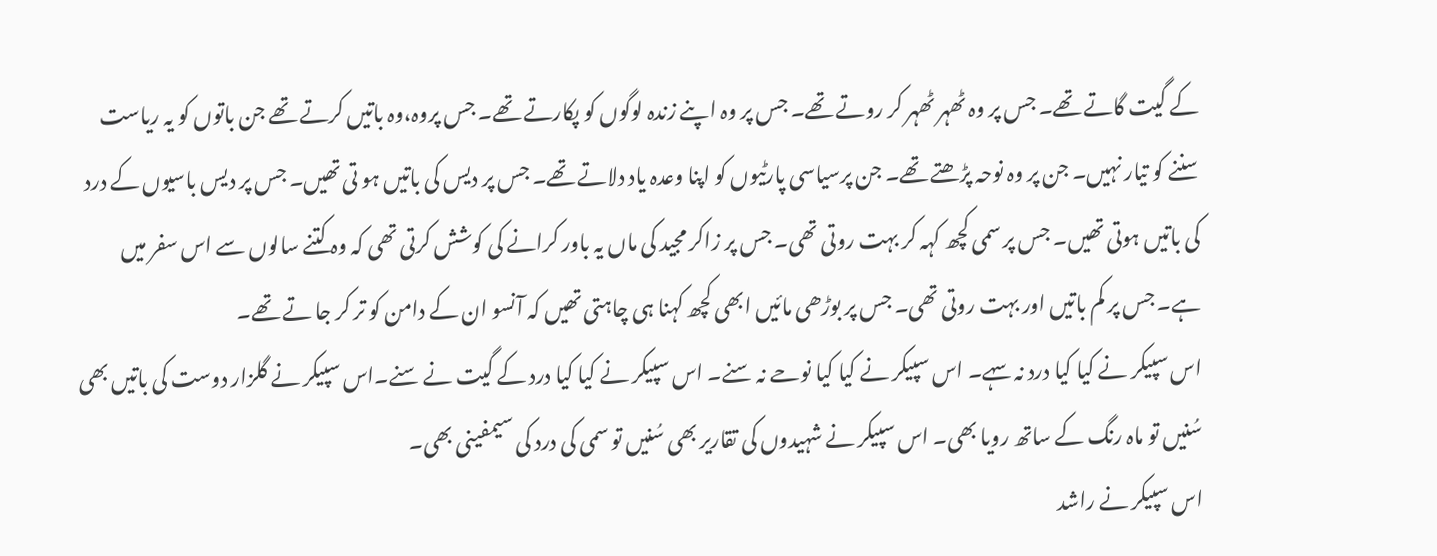کے گیت گاتے تھے۔ جس پر وہ ٹھہر ٹھہر کر روتے تھے۔ جس پر وہ اپنے زندہ لوگوں کو پکارتے تھے۔ جس پروہ،وہ باتیں کرتے تھے جن باتوں کو یہ ریاست سننے کو تیار نہیں۔ جن پر وہ نوحہ پڑھتے تھے۔ جن پرسیاسی پارٹیوں کو اپنا وعدہ یاد دلاتے تھے۔ جس پر دیس کی باتیں ہو تی تھیں۔ جس پر دیس باسیوں کے درد کی باتیں ہوتی تھیں۔ جس پر سمی کچھ کہہ کر بہت روتی تھی۔ جس پر زاکر مجید کی ماں یہ باور کرانے کی کوشش کرتی تھی کہ وہ کتنے سالوں سے اس سفر میں ہے۔ جس پر کم باتیں اور بہت روتی تھی۔ جس پر بوڑھی مائیں ابھی کچھ کہنا ہی چاہتی تھیں کہ آنسو ان کے دامن کو تر کر جا تے تھے۔
اس سپیکر نے کیا کیا درد نہ سہے۔ اس سپیکر نے کیا کیا نوحے نہ سنے۔ اس سپیکر نے کیا کیا درد کے گیت نے سنے۔اس سپیکر نے گلزار دوست کی باتیں بھی سُنیں تو ماہ رنگ کے ساتھ رویا بھی۔ اس سپیکر نے شہیدوں کی تقاریر بھی سُنیں تو سمی کی درد کی سیمفینی بھی۔
اس سپیکر نے راشد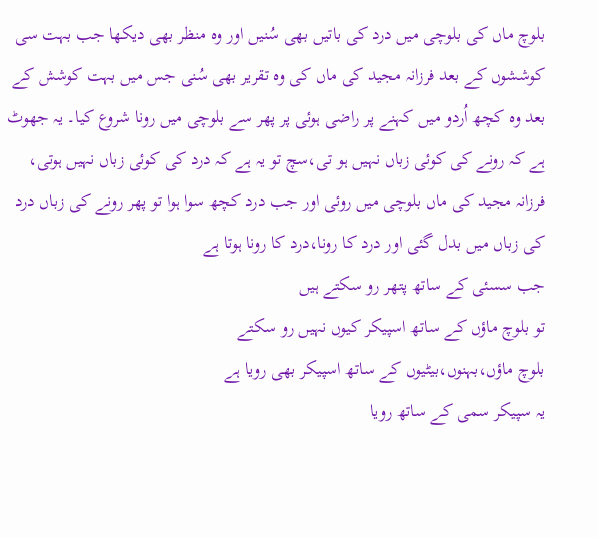بلوچ ماں کی بلوچی میں درد کی باتیں بھی سُنیں اور وہ منظر بھی دیکھا جب بہت سی کوششوں کے بعد فرزانہ مجید کی ماں کی وہ تقریر بھی سُنی جس میں بہت کوشش کے بعد وہ کچھ اُردو میں کہنے پر راضی ہوئی پر پھر سے بلوچی میں رونا شروع کیا۔ یہ جھوٹ ہے کہ رونے کی کوئی زباں نہیں ہو تی،سچ تو یہ ہے کہ درد کی کوئی زباں نہیں ہوتی، فرزانہ مجید کی ماں بلوچی میں روئی اور جب درد کچھ سوا ہوا تو پھر رونے کی زباں درد کی زباں میں بدل گئی اور درد کا رونا،درد کا رونا ہوتا ہے
جب سسئی کے ساتھ پتھر رو سکتے ہیں
تو بلوچ ماؤں کے ساتھ اسپیکر کیوں نہیں رو سکتے
بلوچ ماؤں،بہنوں،بیٹیوں کے ساتھ اسپیکر بھی رویا ہے
یہ سپیکر سمی کے ساتھ رویا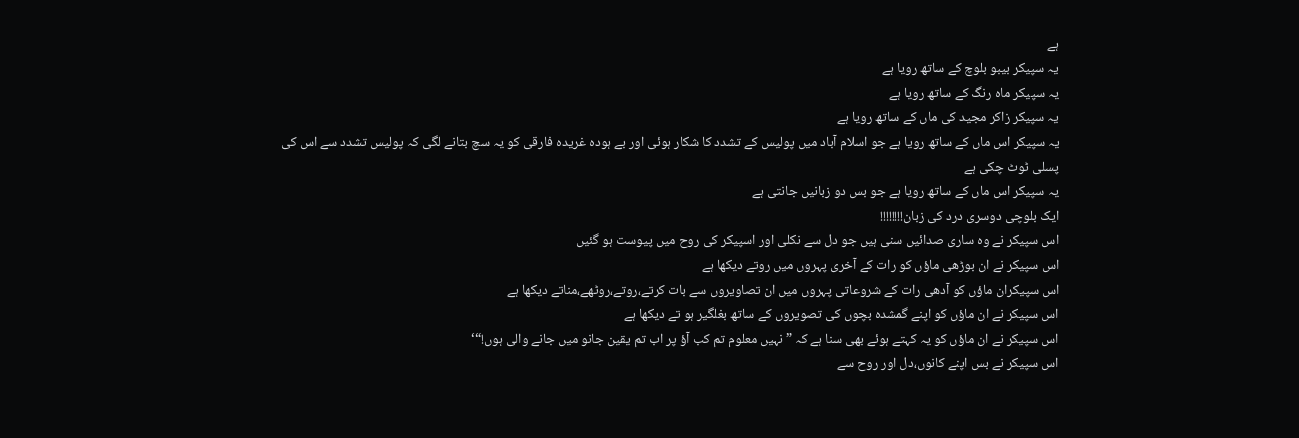ہے
یہ سپیکر بیبو بلوچ کے ساتھ رویا ہے
یہ سپیکر ماہ رنگ کے ساتھ رویا ہے
یہ سپیکر زاکر مجید کی ماں کے ساتھ رویا ہے
یہ سپیکر اس ماں کے ساتھ رویا ہے جو اسلام آباد میں پولیس کے تشدد کا شکار ہوئی اور بے ہودہ غریدہ فارقی کو یہ سچ بتانے لگی کہ پولیس تشدد سے اس کی پسلی ٹوٹ چکی ہے
یہ سپیکر اس ماں کے ساتھ رویا ہے جو بس دو زبانیں جانتی ہے
ایک بلوچی دوسری درد کی زبان!!!!!!!!
اس سپیکر نے وہ ساری صدائیں سنی ہیں جو دل سے نکلی اور اسپیکر کی روح میں پیوست ہو گئیں
اس سپیکر نے ان بوڑھی ماؤں کو رات کے آخری پہروں میں روتے دیکھا ہے
اس سپیکران ماؤں کو آدھی رات کے شروعاتی پہروں میں ان تصاویروں سے بات کرتے،روتے،روٹھے،مناتے دیکھا ہے
اس سپیکر نے ان ماؤں کو اپنے گمشدہ بچوں کی تصویروں کے ساتھ بغلگیر ہو تے دیکھا ہے
اس سپیکر نے ان ماؤں کو یہ کہتے ہوئے بھی سنا ہے کہ ”نہیں معلوم تم کب آؤ پر اب تم یقین جانو میں جانے والی ہوں!“‘
اس سپیکر نے بس اپنے کانوں،دل اور روح سے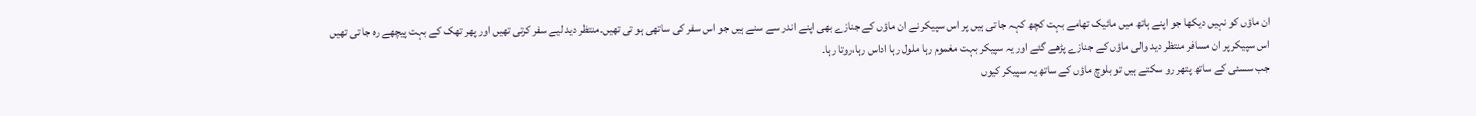ان ماؤں کو نہیں دیکھا جو اپنے ہاتھ میں مائیک تھامے بہت کچھ کہہ جا تی ہیں پر اس سپیکر نے ان ماؤں کے جنازے بھی اپنے اندر سے سنے ہیں جو اس سفر کی ساتھی ہو تی تھیں۔منتظر دید لیے سفر کرتی تھیں اور پھر تھک کے بہت پیچھے رہ جا تی تھیں
اس سپیکر پر ان مسافر منتظر دید والی ماؤں کے جنازے پڑھے گئے اور یہ سپیکر بہت مغموم رہا ملول رہا اداس رہا،روتا رہا۔
جب سسئی کے ساتھ پتھر رو سکتے ہیں تو بلوچ ماؤں کے ساتھ یہ سپیکر کیوں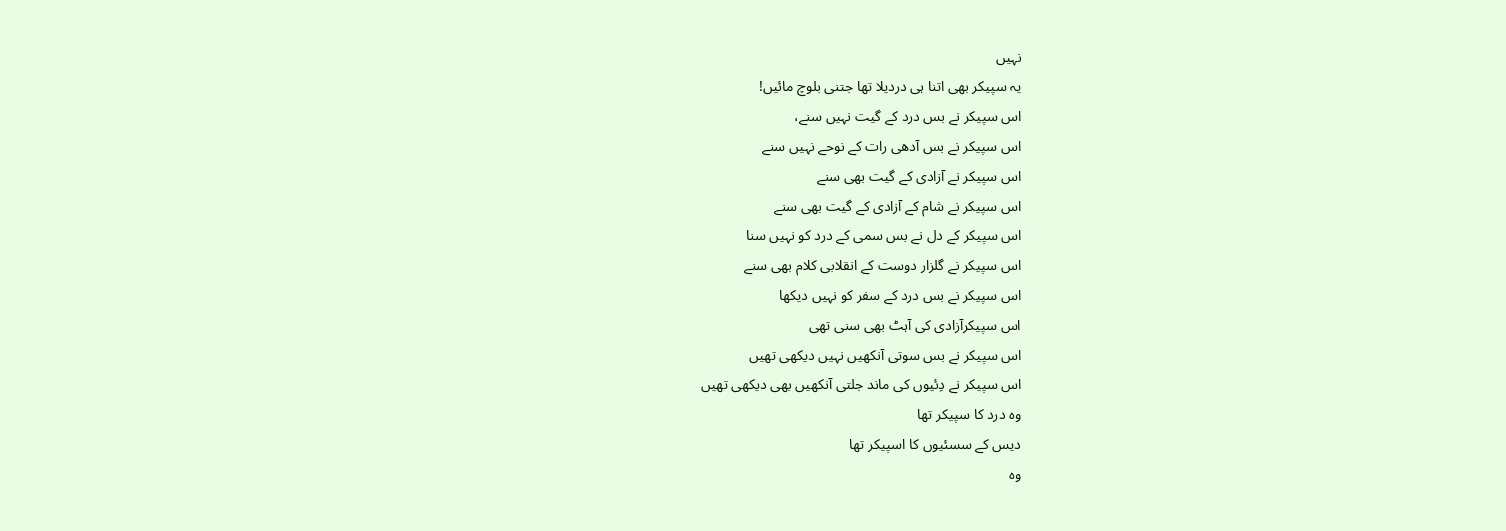نہیں
یہ سپیکر بھی اتنا ہی دردیلا تھا جتنی بلوچ مائیں!
اس سپیکر نے بس درد کے گیت نہیں سنے،
اس سپیکر نے بس آدھی رات کے نوحے نہیں سنے
اس سپیکر نے آزادی کے گیت بھی سنے
اس سپیکر نے شام کے آزادی کے گیت بھی سنے
اس سپیکر کے دل نے بس سمی کے درد کو نہیں سنا
اس سپیکر نے گلزار دوست کے انقلابی کلام بھی سنے
اس سپیکر نے بس درد کے سفر کو نہیں دیکھا
اس سپیکرآزادی کی آہٹ بھی سنی تھی
اس سپیکر نے بس سوتی آنکھیں نہیں دیکھی تھیں
اس سپیکر نے دِئیوں کی ماند جلتی آنکھیں بھی دیکھی تھیں
وہ درد کا سپیکر تھا
دیس کے سسئیوں کا اسپیکر تھا
وہ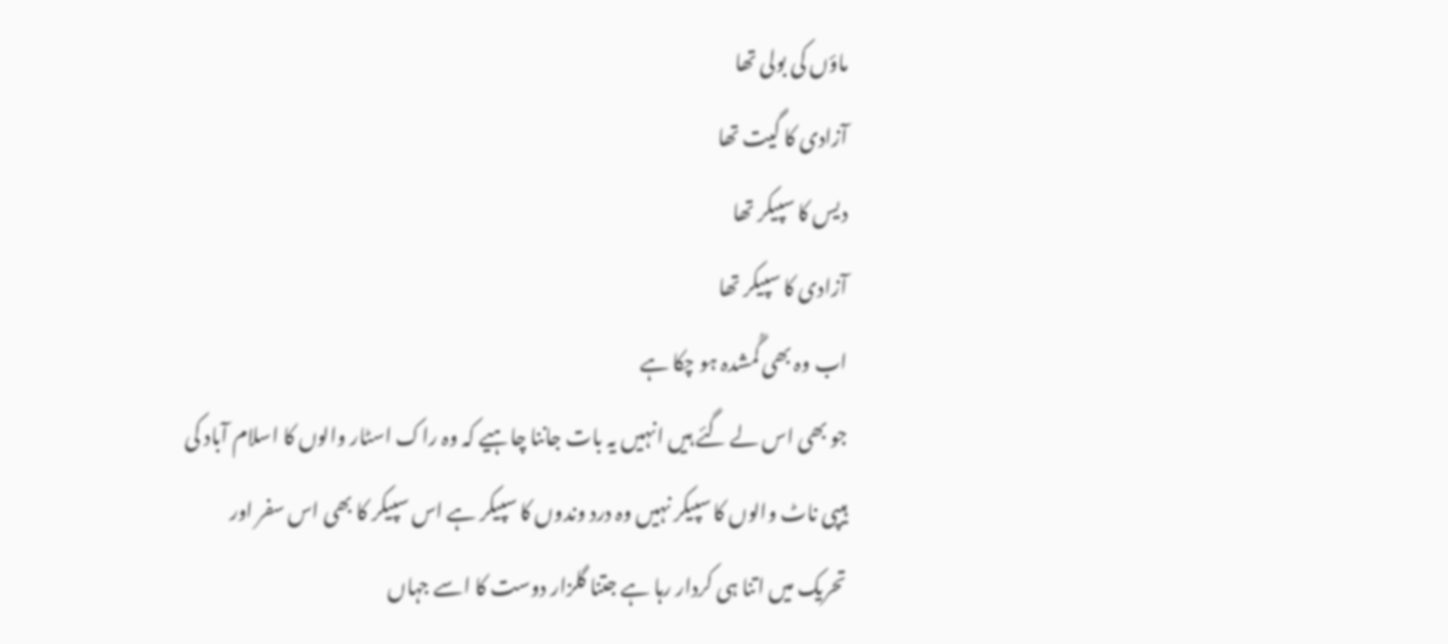ماؤں کی بولی تھا
آزادی کا گیت تھا
دیس کا سپیکر تھا
آزادی کا سپیکر تھا
اب وہ بھی گُمشدہ ہو چکا ہے
جو بھی اس لے گئے ہیں انہیں یہ بات جاننا چاہیے کہ وہ راک اسٹار والوں کا اسلام آباد کی ہیپی ناٹ والوں کا سپیکر نہیں وہ درد وندوں کا سپیکر ہے اس سپیکر کا بھی اس سفر اور تحریک میں اتنا ہی کردار رہا ہے جتنا گلزار دوست کا اسے جہاں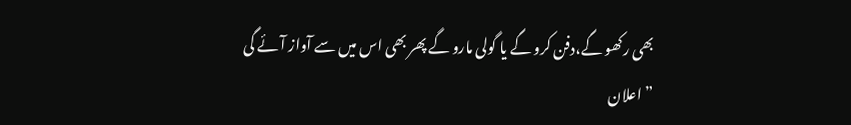بھی رکھو گے،دفن کرو گے یا گولی مارو گے پھر بھی اس میں سے آواز آئے گی
”اعلان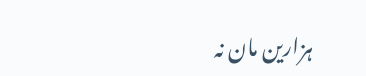ہزارین مان نہ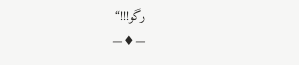رگو!!!“
—♦—